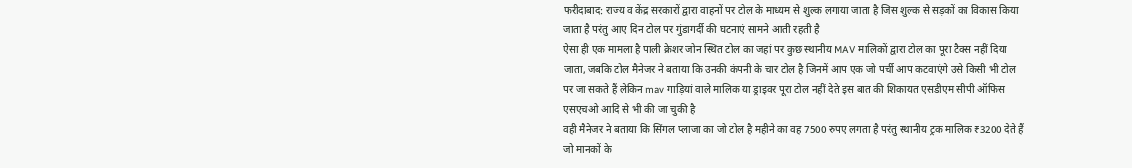फरीदाबाद: राज्य व केंद्र सरकारों द्वारा वाहनों पर टोल के माध्यम से शुल्क लगाया जाता है जिस शुल्क से सड़कों का विकास किया जाता है परंतु आए दिन टोल पर गुंडागर्दी की घटनाएं सामने आती रहती है
ऐसा ही एक मामला है पाली क्रेशर जोन स्थित टोल का जहां पर कुछ स्थानीय MAV मालिकों द्वारा टोल का पूरा टैक्स नहीं दिया जाता, जबकि टोल मैनेजर ने बताया कि उनकी कंपनी के चार टोल है जिनमें आप एक जो पर्ची आप कटवाएंगे उसे किसी भी टोल पर जा सकते हैं लेकिन mav गाड़ियां वाले मालिक या ड्राइवर पूरा टोल नहीं देते इस बात की शिकायत एसडीएम सीपी ऑफिस एसएचओ आदि से भी की जा चुकी है
वही मैनेजर ने बताया कि सिंगल प्लाजा का जो टोल है महीने का वह 7500 रुपए लगता है परंतु स्थानीय ट्रक मालिक ₹3200 देते हैं जो मानकों के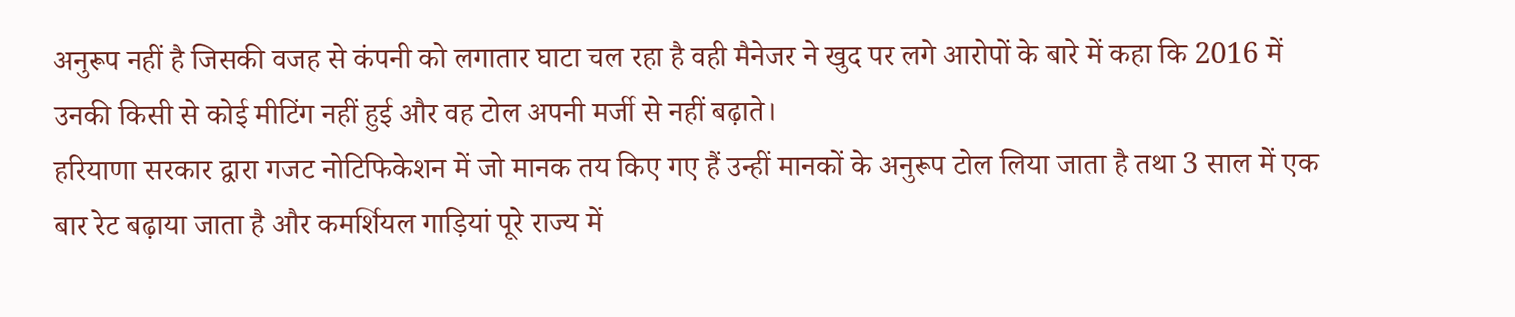अनुरूप नहीं है जिसकी वजह से कंपनी को लगातार घाटा चल रहा है वही मैनेजर ने खुद पर लगे आरोपों के बारे में कहा कि 2016 में उनकी किसी से कोई मीटिंग नहीं हुई और वह टोल अपनी मर्जी से नहीं बढ़ाते।
हरियाणा सरकार द्वारा गजट नोटिफिकेशन में जो मानक तय किए गए हैं उन्हीं मानकों के अनुरूप टोल लिया जाता है तथा 3 साल में एक बार रेट बढ़ाया जाता है और कमर्शियल गाड़ियां पूरे राज्य में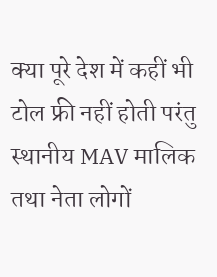क्या पूरे देश में कहीं भी टोल फ्री नहीं होती परंतु स्थानीय MAV मालिक तथा नेता लोगों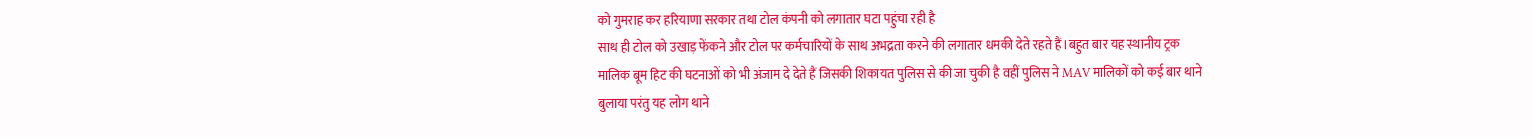को गुमराह कर हरियाणा सरकार तथा टोल कंपनी को लगातार घटा पहुंचा रही है
साथ ही टोल को उखाड़ फेंकने और टोल पर कर्मचारियों के साथ अभद्रता करने की लगातार धमकी देते रहते हैं।बहुत बार यह स्थानीय ट्रक मालिक बूम हिट की घटनाओं को भी अंजाम दे देते हैं जिसकी शिकायत पुलिस से की जा चुकी है वहीं पुलिस ने MAV मालिकों को कई बार थाने बुलाया परंतु यह लोग थाने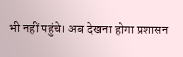भी नहीं पहुंचे। अब देखना होगा प्रशासन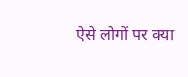ऐसे लोगों पर क्या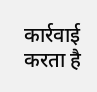कार्रवाई करता है